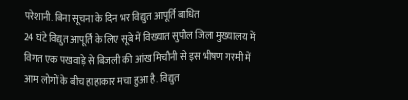परेशानी. बिना सूचना के दिन भर विद्युत आपूर्ति बाधित
24 घंटे विद्युत आपूर्ति के लिए सूबे में विख्यात सुपौल जिला मुख्यालय में विगत एक पखवाड़े से बिजली की आंख मिचौनी से इस भीषण गरमी में आम लोगों के बीच हाहाकार मचा हुआ है. विद्युत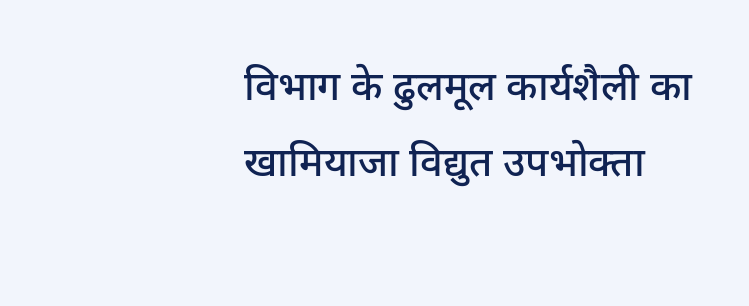विभाग के ढुलमूल कार्यशैली का खामियाजा विद्युत उपभोक्ता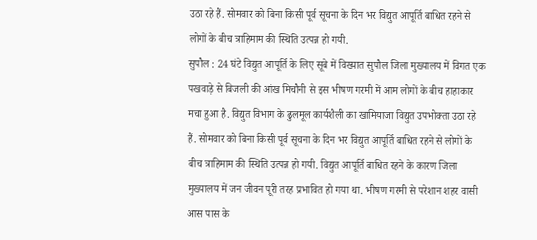उठा रहे हैं. सोमवार को बिना किसी पूर्व सूचना के दिन भर विद्युत आपूर्ति बाधित रहने से लोगों के बीच त्राहिमाम की स्थिति उत्पन्न हो गयी.
सुपौल : 24 घंटे विद्युत आपूर्ति के लिए सूबे में विख्यात सुपौल जिला मुख्यालय में विगत एक पखवाड़े से बिजली की आंख मिचौनी से इस भीषण गरमी में आम लोगों के बीच हाहाकार मचा हुआ है. विद्युत विभाग के ढुलमूल कार्यशैली का खामियाजा विद्युत उपभोक्ता उठा रहे हैं. सोमवार को बिना किसी पूर्व सूचना के दिन भर विद्युत आपूर्ति बाधित रहने से लोगों के बीच त्राहिमाम की स्थिति उत्पन्न हो गयी. विद्युत आपूर्ति बाधित रहने के कारण जिला मुख्यालय में जन जीवन पूरी तरह प्रभावित हो गया था. भीषण गरमी से परेशान शहर वासी आस पास के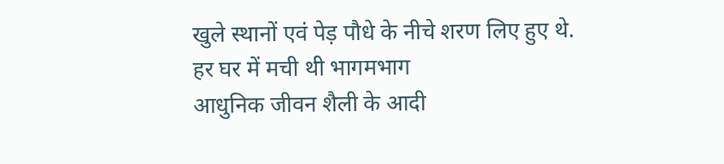खुले स्थानों एवं पेड़ पौधे के नीचे शरण लिए हुए थे.
हर घर में मची थी भागमभाग
आधुनिक जीवन शैली के आदी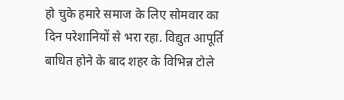हो चुके हमारे समाज के लिए सोमवार का दिन परेशानियों से भरा रहा. विद्युत आपूर्ति बाधित होने के बाद शहर के विभिन्न टोले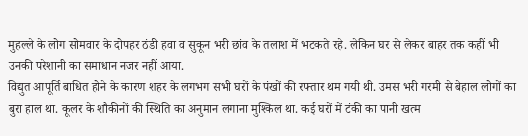मुहल्ले के लोग सोमवार के दोपहर ठंडी हवा व सुकून भरी छांव के तलाश में भटकते रहे. लेकिन घर से लेकर बाहर तक कहीं भी उनकी परेशानी का समाधान नजर नहीं आया.
विद्युत आपूर्ति बाधित होने के कारण शहर के लगभग सभी घरों के पंखों की रफ्तार थम गयी थी. उमस भरी गरमी से बेहाल लोगों का बुरा हाल था. कूलर के शौकीनों की स्थिति का अनुमान लगाना मुश्किल था. कई घरों में टंकी का पानी खत्म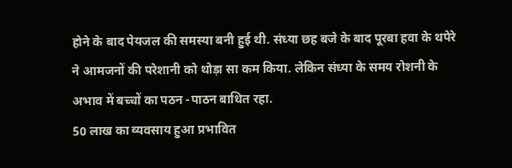होने के बाद पेयजल की समस्या बनी हुई थी. संध्या छह बजे के बाद पूरबा हवा के थपेरे ने आमजनों की परेशानी को थोड़ा सा कम किया. लेकिन संध्या के समय रोशनी के अभाव में बच्चों का पठन -पाठन बाधित रहा.
50 लाख का व्यवसाय हुआ प्रभावित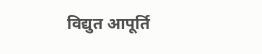विद्युत आपूर्ति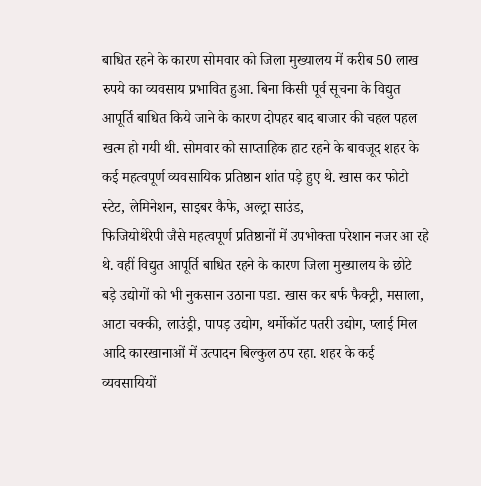बाधित रहने के कारण सोमवार को जिला मुख्यालय में करीब 50 लाख रुपये का व्यवसाय प्रभावित हुआ. बिना किसी पूर्व सूचना के विद्युत आपूर्ति बाधित किये जाने के कारण दोपहर बाद बाजार की चहल पहल खत्म हो गयी थी. सोमवार को साप्ताहिक हाट रहने के बावजूद शहर के कई महत्वपूर्ण व्यवसायिक प्रतिष्ठान शांत पड़े हुए थे. खास कर फोटो स्टेट, लेमिनेशन, साइबर कैफे, अल्ट्रा साउंड,
फिजियोथेरेपी जैसे महत्वपूर्ण प्रतिष्ठानों में उपभोक्ता परेशान नजर आ रहे थे. वहीं विद्युत आपूर्ति बाधित रहने के कारण जिला मुख्यालय के छोटे बड़े उद्योगों को भी नुकसान उठाना पडा. खास कर बर्फ फैक्ट्री, मसाला, आटा चक्की, लाउंड्री, पापड़ उद्योग, थर्मोकॉट पतरी उद्योग, प्लाई मिल आदि कारखानाओं में उत्पादन बिल्कुल ठप रहा. शहर के कई व्यवसायियों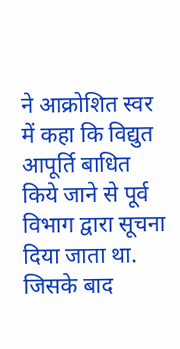ने आक्रोशित स्वर में कहा कि विद्युत आपूर्ति बाधित किये जाने से पूर्व विभाग द्वारा सूचना दिया जाता था. जिसके बाद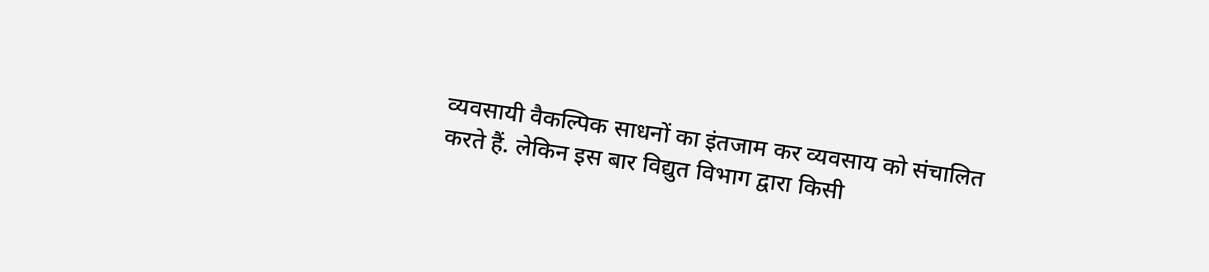व्यवसायी वैकल्पिक साधनों का इंतजाम कर व्यवसाय को संचालित करते हैं. लेकिन इस बार विद्युत विभाग द्वारा किसी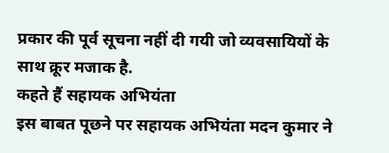प्रकार की पूर्व सूचना नहीं दी गयी जो व्यवसायियों के साथ क्रूर मजाक है.
कहते हैं सहायक अभियंता
इस बाबत पूछने पर सहायक अभियंता मदन कुमार ने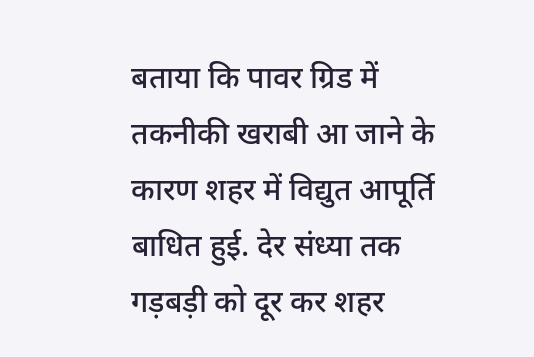बताया कि पावर ग्रिड में तकनीकी खराबी आ जाने के कारण शहर में विद्युत आपूर्ति बाधित हुई. देर संध्या तक गड़बड़ी को दूर कर शहर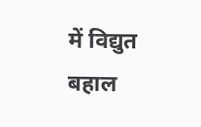में विद्युत बहाल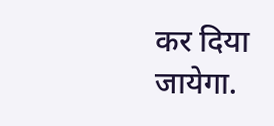कर दिया जायेगा.